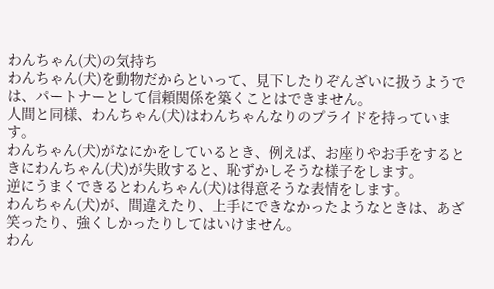わんちゃん(犬)の気持ち
わんちゃん(犬)を動物だからといって、見下したりぞんざいに扱うようでは、パートナーとして信頼関係を築くことはできません。
人間と同様、わんちゃん(犬)はわんちゃんなりのプライドを持っています。
わんちゃん(犬)がなにかをしているとき、例えば、お座りやお手をするときにわんちゃん(犬)が失敗すると、恥ずかしそうな様子をします。
逆にうまくできるとわんちゃん(犬)は得意そうな表情をします。
わんちゃん(犬)が、間違えたり、上手にできなかったようなときは、あざ笑ったり、強くしかったりしてはいけません。
わん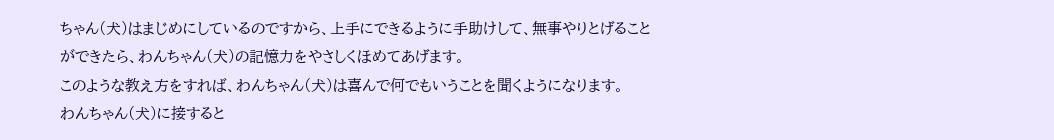ちゃん(犬)はまじめにしているのですから、上手にできるように手助けして、無事やりとげることができたら、わんちゃん(犬)の記憶力をやさしくほめてあげます。
このような教え方をすれば、わんちゃん(犬)は喜んで何でもいうことを聞くようになります。
わんちゃん(犬)に接すると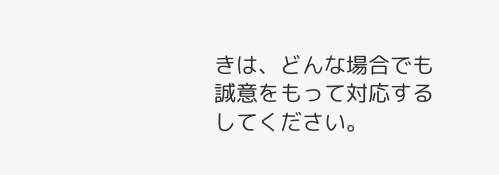きは、どんな場合でも誠意をもって対応するしてください。